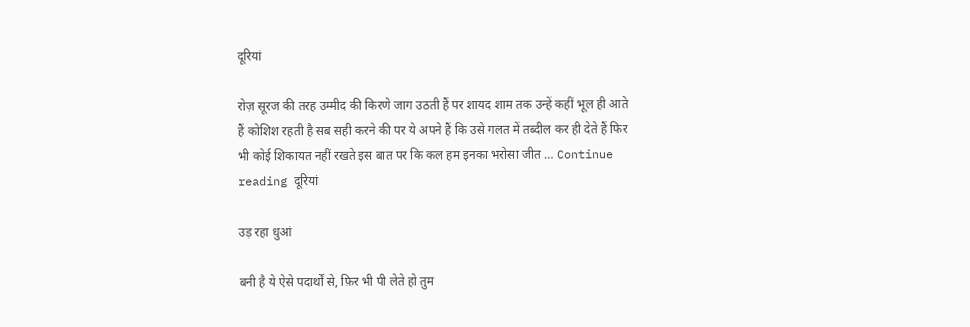दूरियां

रोज़ सूरज की तरह उम्मीद की किरणे जाग उठती हैं पर शायद शाम तक उन्हें कहीं भूल ही आते हैं कोशिश रहती है सब सही करने की पर ये अपने हैं कि उसे गलत में तब्दील कर ही देते हैं फिर भी कोई शिकायत नहीं रखते इस बात पर कि कल हम इनका भरोसा जीत … Continue reading दूरियां

उड़ रहा धुआं

बनी है ये ऐसे पदार्थों से, फ़िर भी पी लेते हो तुम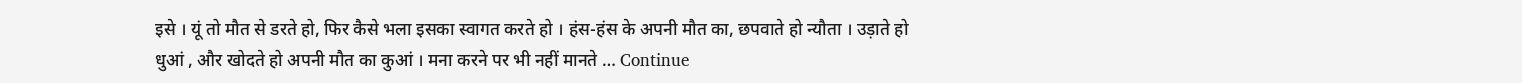इसे । यूं तो मौत से डरते हो, फिर कैसे भला इसका स्वागत करते हो । हंस-हंस के अपनी मौत का, छपवाते हो न्यौता । उड़ाते हो धुआं , और खोदते हो अपनी मौत का कुआं । मना करने पर भी नहीं मानते … Continue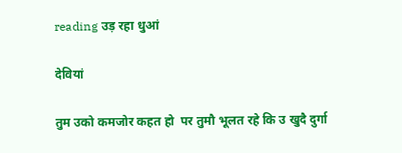reading उड़ रहा धुआं

देवियां

तुम उको कमजोर कहत हो  पर तुमौ भूलत रहे कि उ खुदै दुर्गा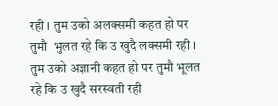रही । तुम उको अलक्समी कहत हो पर तुमौ  भुलत रहे कि उ खुदै लक्समी रही । तुम उको अज्ञानी कहत हो पर तुमौ भूलत रहे कि उ खुदै सरस्वती रही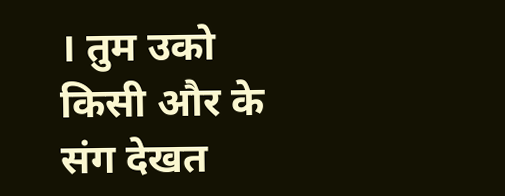। तुम उको किसी और के संग देखत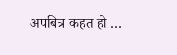अपबि‌‌‍‍त्र कहत हो …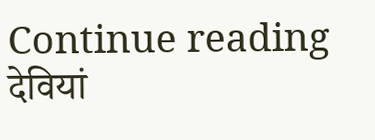Continue reading देवियां